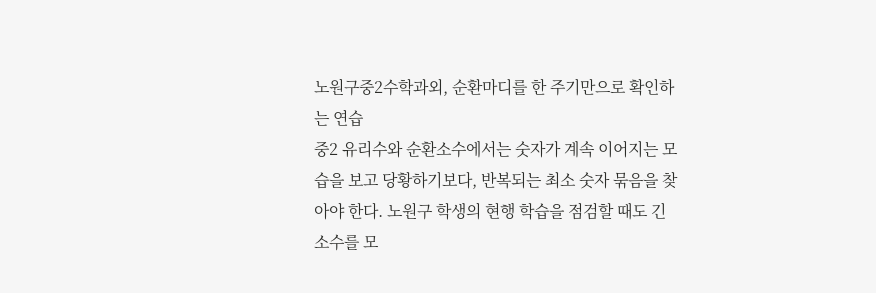노원구중2수학과외, 순환마디를 한 주기만으로 확인하는 연습
중2 유리수와 순환소수에서는 숫자가 계속 이어지는 모습을 보고 당황하기보다, 반복되는 최소 숫자 묶음을 찾아야 한다. 노원구 학생의 현행 학습을 점검할 때도 긴 소수를 모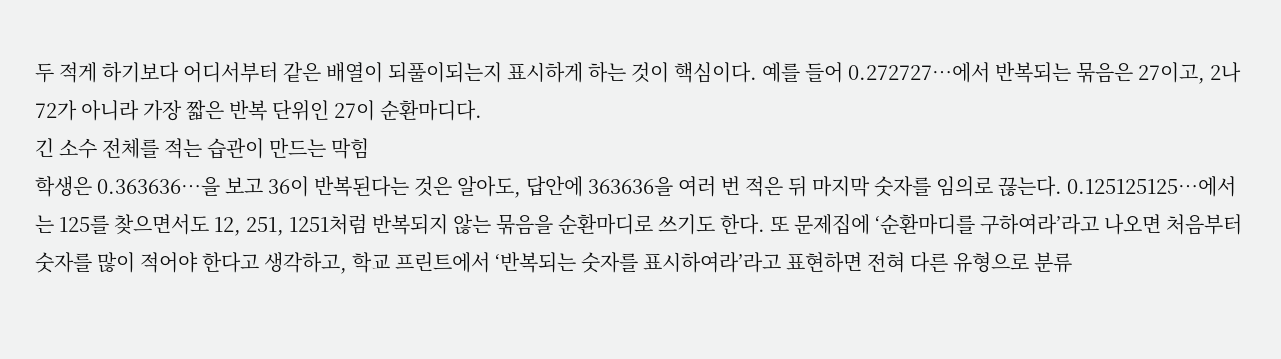두 적게 하기보다 어디서부터 같은 배열이 되풀이되는지 표시하게 하는 것이 핵심이다. 예를 들어 0.272727…에서 반복되는 묶음은 27이고, 2나 72가 아니라 가장 짧은 반복 단위인 27이 순환마디다.
긴 소수 전체를 적는 습관이 만드는 막힘
학생은 0.363636…을 보고 36이 반복된다는 것은 알아도, 답안에 363636을 여러 번 적은 뒤 마지막 숫자를 임의로 끊는다. 0.125125125…에서는 125를 찾으면서도 12, 251, 1251처럼 반복되지 않는 묶음을 순환마디로 쓰기도 한다. 또 문제집에 ‘순환마디를 구하여라’라고 나오면 처음부터 숫자를 많이 적어야 한다고 생각하고, 학교 프린트에서 ‘반복되는 숫자를 표시하여라’라고 표현하면 전혀 다른 유형으로 분류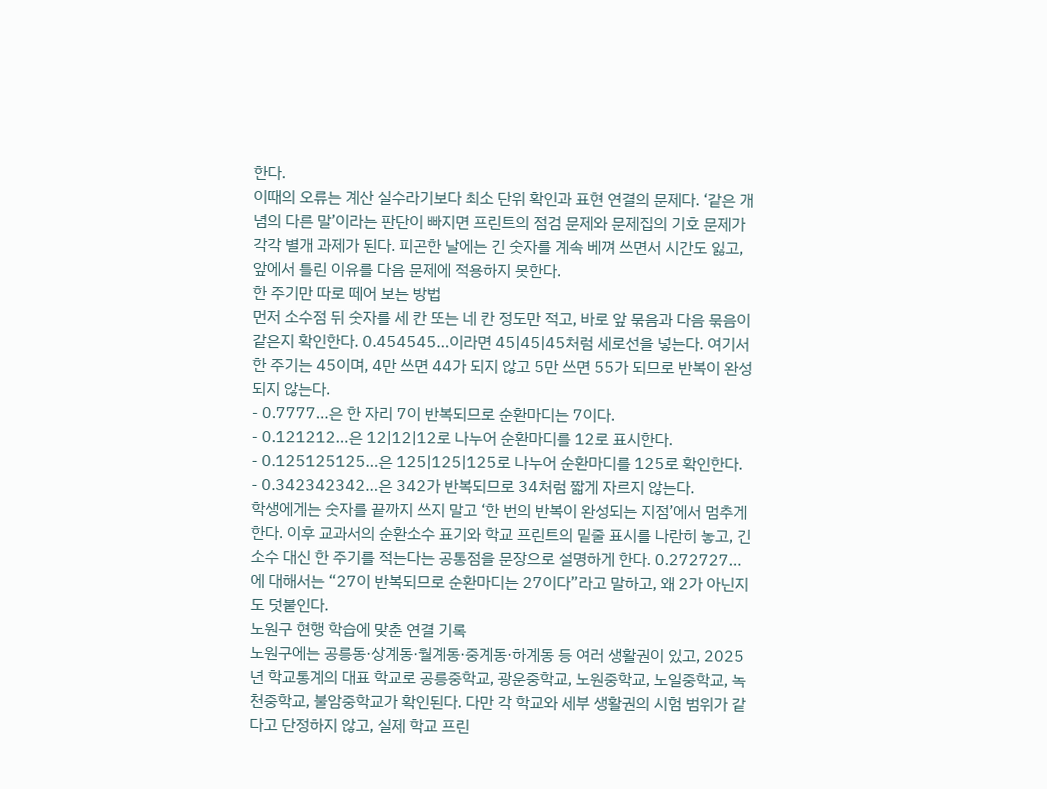한다.
이때의 오류는 계산 실수라기보다 최소 단위 확인과 표현 연결의 문제다. ‘같은 개념의 다른 말’이라는 판단이 빠지면 프린트의 점검 문제와 문제집의 기호 문제가 각각 별개 과제가 된다. 피곤한 날에는 긴 숫자를 계속 베껴 쓰면서 시간도 잃고, 앞에서 틀린 이유를 다음 문제에 적용하지 못한다.
한 주기만 따로 떼어 보는 방법
먼저 소수점 뒤 숫자를 세 칸 또는 네 칸 정도만 적고, 바로 앞 묶음과 다음 묶음이 같은지 확인한다. 0.454545…이라면 45|45|45처럼 세로선을 넣는다. 여기서 한 주기는 45이며, 4만 쓰면 44가 되지 않고 5만 쓰면 55가 되므로 반복이 완성되지 않는다.
- 0.7777…은 한 자리 7이 반복되므로 순환마디는 7이다.
- 0.121212…은 12|12|12로 나누어 순환마디를 12로 표시한다.
- 0.125125125…은 125|125|125로 나누어 순환마디를 125로 확인한다.
- 0.342342342…은 342가 반복되므로 34처럼 짧게 자르지 않는다.
학생에게는 숫자를 끝까지 쓰지 말고 ‘한 번의 반복이 완성되는 지점’에서 멈추게 한다. 이후 교과서의 순환소수 표기와 학교 프린트의 밑줄 표시를 나란히 놓고, 긴 소수 대신 한 주기를 적는다는 공통점을 문장으로 설명하게 한다. 0.272727…에 대해서는 “27이 반복되므로 순환마디는 27이다”라고 말하고, 왜 2가 아닌지도 덧붙인다.
노원구 현행 학습에 맞춘 연결 기록
노원구에는 공릉동·상계동·월계동·중계동·하계동 등 여러 생활권이 있고, 2025년 학교통계의 대표 학교로 공릉중학교, 광운중학교, 노원중학교, 노일중학교, 녹천중학교, 불암중학교가 확인된다. 다만 각 학교와 세부 생활권의 시험 범위가 같다고 단정하지 않고, 실제 학교 프린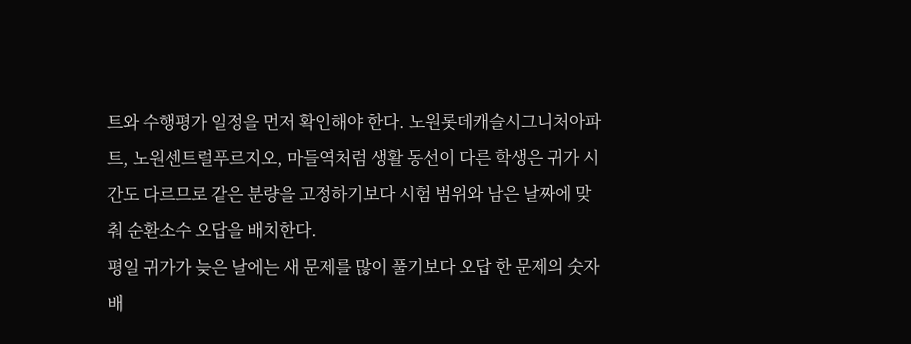트와 수행평가 일정을 먼저 확인해야 한다. 노원롯데캐슬시그니처아파트, 노원센트럴푸르지오, 마들역처럼 생활 동선이 다른 학생은 귀가 시간도 다르므로 같은 분량을 고정하기보다 시험 범위와 남은 날짜에 맞춰 순환소수 오답을 배치한다.
평일 귀가가 늦은 날에는 새 문제를 많이 풀기보다 오답 한 문제의 숫자 배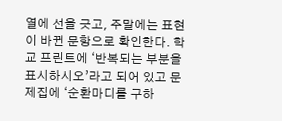열에 선을 긋고, 주말에는 표현이 바뀐 문항으로 확인한다. 학교 프린트에 ‘반복되는 부분을 표시하시오’라고 되어 있고 문제집에 ‘순환마디를 구하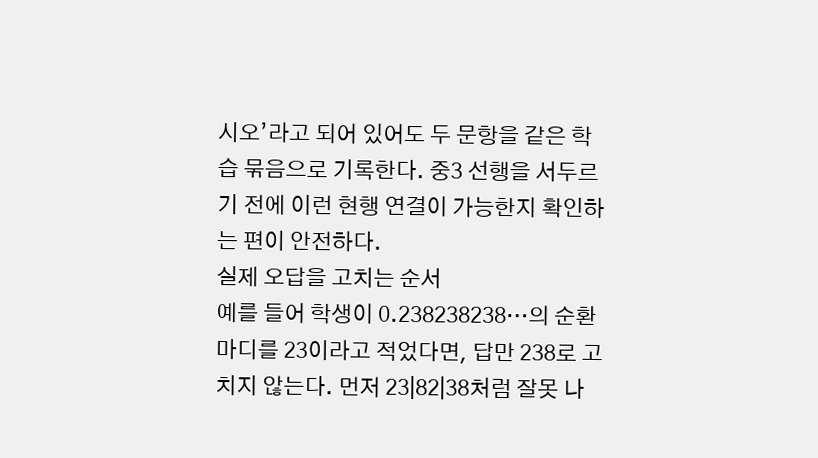시오’라고 되어 있어도 두 문항을 같은 학습 묶음으로 기록한다. 중3 선행을 서두르기 전에 이런 현행 연결이 가능한지 확인하는 편이 안전하다.
실제 오답을 고치는 순서
예를 들어 학생이 0.238238238…의 순환마디를 23이라고 적었다면, 답만 238로 고치지 않는다. 먼저 23|82|38처럼 잘못 나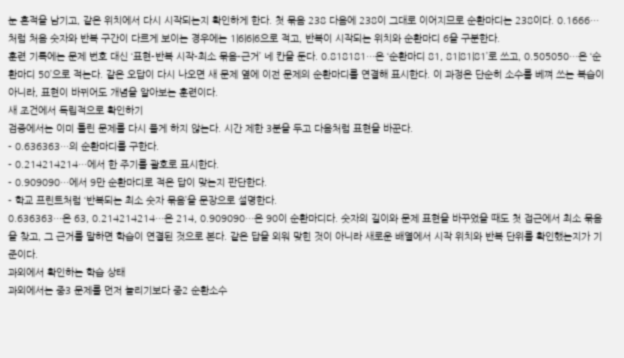눈 흔적을 남기고, 같은 위치에서 다시 시작되는지 확인하게 한다. 첫 묶음 238 다음에 238이 그대로 이어지므로 순환마디는 238이다. 0.1666…처럼 처음 숫자와 반복 구간이 다르게 보이는 경우에는 1|6|6|6으로 적고, 반복이 시작되는 위치와 순환마디 6을 구분한다.
훈련 기록에는 문제 번호 대신 ‘표현-반복 시작-최소 묶음-근거’ 네 칸을 둔다. 0.818181…은 ‘순환마디 81, 81|81|81’로 쓰고, 0.505050…은 ‘순환마디 50’으로 적는다. 같은 오답이 다시 나오면 새 문제 옆에 이전 문제의 순환마디를 연결해 표시한다. 이 과정은 단순히 소수를 베껴 쓰는 복습이 아니라, 표현이 바뀌어도 개념을 알아보는 훈련이다.
새 조건에서 독립적으로 확인하기
검증에서는 이미 틀린 문제를 다시 풀게 하지 않는다. 시간 제한 3분을 두고 다음처럼 표현을 바꾼다.
- 0.636363…의 순환마디를 구한다.
- 0.214214214…에서 한 주기를 괄호로 표시한다.
- 0.909090…에서 9만 순환마디로 적은 답이 맞는지 판단한다.
- 학교 프린트처럼 ‘반복되는 최소 숫자 묶음’을 문장으로 설명한다.
0.636363…은 63, 0.214214214…은 214, 0.909090…은 90이 순환마디다. 숫자의 길이와 문제 표현을 바꾸었을 때도 첫 접근에서 최소 묶음을 찾고, 그 근거를 말하면 학습이 연결된 것으로 본다. 같은 답을 외워 맞힌 것이 아니라 새로운 배열에서 시작 위치와 반복 단위를 확인했는지가 기준이다.
과외에서 확인하는 학습 상태
과외에서는 중3 문제를 먼저 늘리기보다 중2 순환소수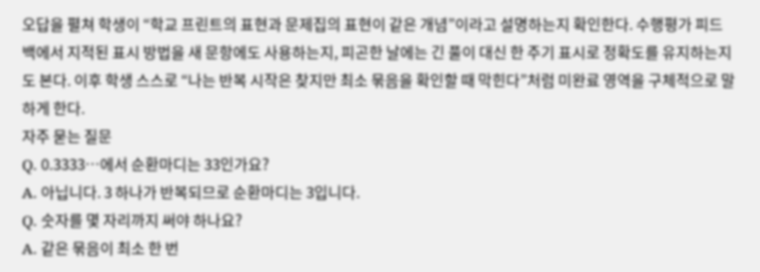오답을 펼쳐 학생이 “학교 프린트의 표현과 문제집의 표현이 같은 개념”이라고 설명하는지 확인한다. 수행평가 피드백에서 지적된 표시 방법을 새 문항에도 사용하는지, 피곤한 날에는 긴 풀이 대신 한 주기 표시로 정확도를 유지하는지도 본다. 이후 학생 스스로 “나는 반복 시작은 찾지만 최소 묶음을 확인할 때 막힌다”처럼 미완료 영역을 구체적으로 말하게 한다.
자주 묻는 질문
Q. 0.3333…에서 순환마디는 33인가요?
A. 아닙니다. 3 하나가 반복되므로 순환마디는 3입니다.
Q. 숫자를 몇 자리까지 써야 하나요?
A. 같은 묶음이 최소 한 번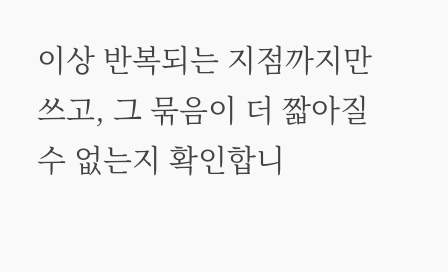이상 반복되는 지점까지만 쓰고, 그 묶음이 더 짧아질 수 없는지 확인합니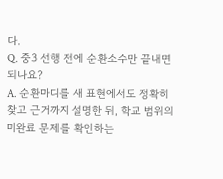다.
Q. 중3 선행 전에 순환소수만 끝내면 되나요?
A. 순환마디를 새 표현에서도 정확히 찾고 근거까지 설명한 뒤, 학교 범위의 미완료 문제를 확인하는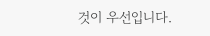것이 우선입니다.